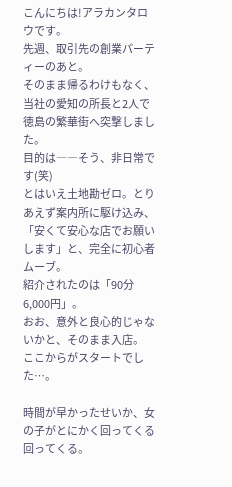こんにちは!アラカンタロウです。
先週、取引先の創業パーティーのあと。
そのまま帰るわけもなく、当社の愛知の所長と2人で徳島の繁華街へ突撃しました。
目的は――そう、非日常です(笑)
とはいえ土地勘ゼロ。とりあえず案内所に駆け込み、「安くて安心な店でお願いします」と、完全に初心者ムーブ。
紹介されたのは「90分6,000円」。
おお、意外と良心的じゃないかと、そのまま入店。
ここからがスタートでした…。

時間が早かったせいか、女の子がとにかく回ってくる回ってくる。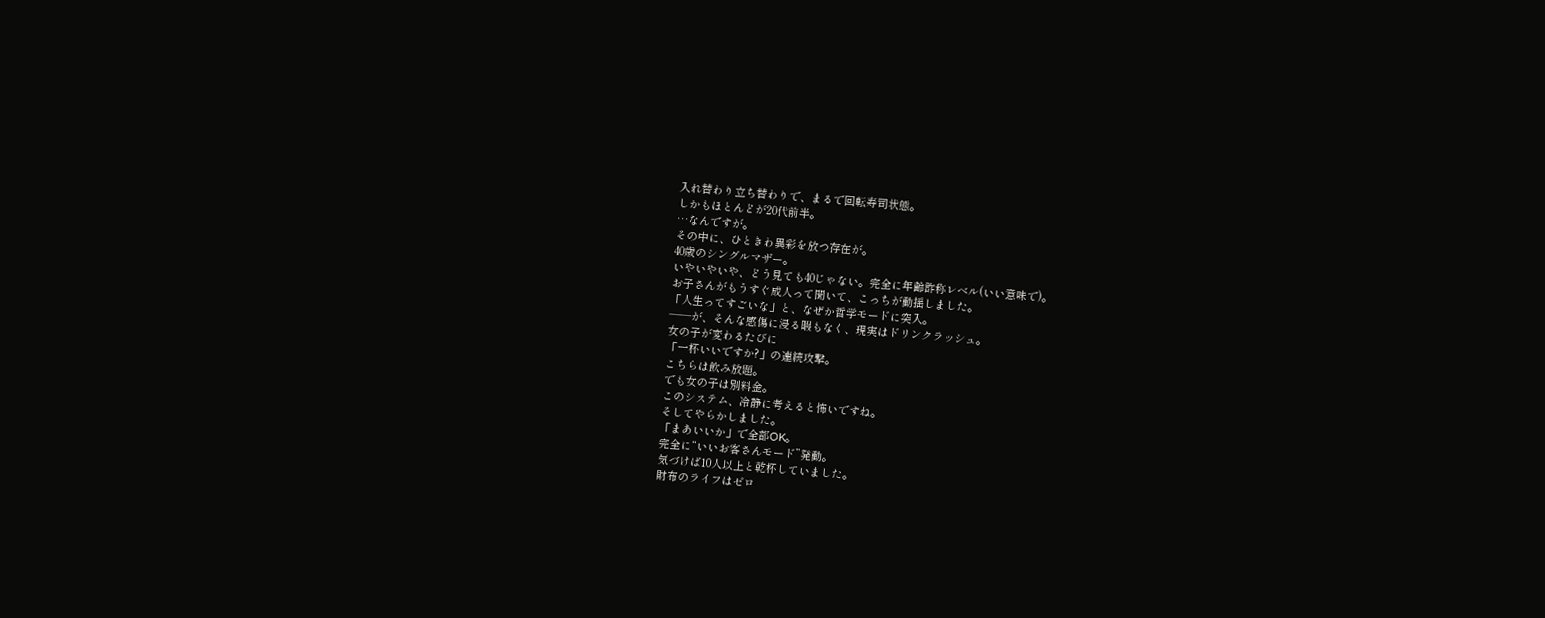入れ替わり立ち替わりで、まるで回転寿司状態。
しかもほとんどが20代前半。
…なんですが。
その中に、ひときわ異彩を放つ存在が。
40歳のシングルマザー。
いやいやいや、どう見ても40じゃない。完全に年齢詐称レベル(いい意味で)。
お子さんがもうすぐ成人って聞いて、こっちが動揺しました。
「人生ってすごいな」と、なぜか哲学モードに突入。
――が、そんな感傷に浸る暇もなく、現実はドリンクラッシュ。
女の子が変わるたびに
「一杯いいですか?」の連続攻撃。
こちらは飲み放題。
でも女の子は別料金。
このシステム、冷静に考えると怖いですね。
そしてやらかしました。
「まあいいか」で全部OK。
完全に“いいお客さんモード”発動。
気づけば10人以上と乾杯していました。
財布のライフはゼロ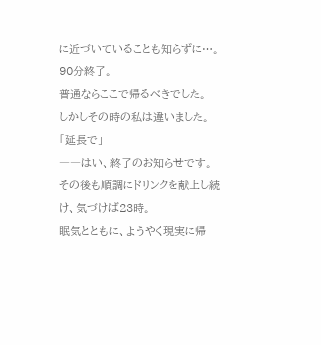に近づいていることも知らずに…。
90分終了。
普通ならここで帰るべきでした。
しかしその時の私は違いました。
「延長で」
――はい、終了のお知らせです。
その後も順調にドリンクを献上し続け、気づけば23時。
眠気とともに、ようやく現実に帰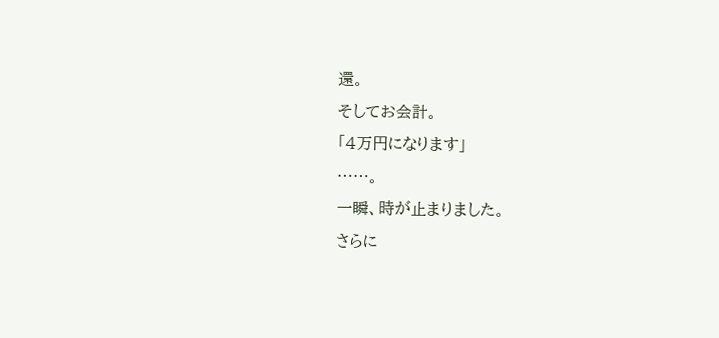還。
そしてお会計。
「4万円になります」
……。
一瞬、時が止まりました。
さらに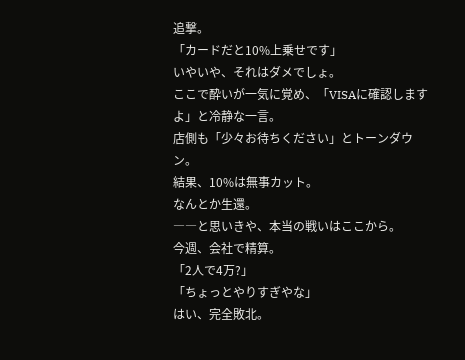追撃。
「カードだと10%上乗せです」
いやいや、それはダメでしょ。
ここで酔いが一気に覚め、「VISAに確認しますよ」と冷静な一言。
店側も「少々お待ちください」とトーンダウン。
結果、10%は無事カット。
なんとか生還。
――と思いきや、本当の戦いはここから。
今週、会社で精算。
「2人で4万?」
「ちょっとやりすぎやな」
はい、完全敗北。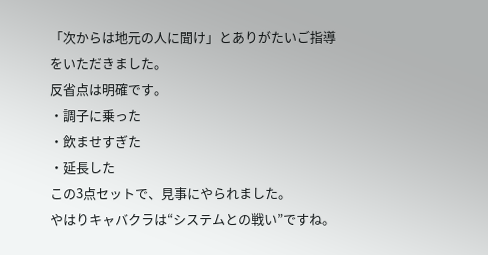「次からは地元の人に聞け」とありがたいご指導をいただきました。
反省点は明確です。
・調子に乗った
・飲ませすぎた
・延長した
この3点セットで、見事にやられました。
やはりキャバクラは“システムとの戦い”ですね。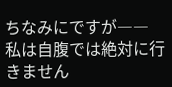ちなみにですが――
私は自腹では絶対に行きません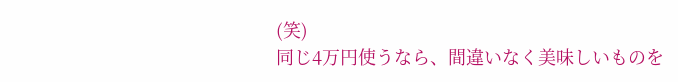(笑)
同じ4万円使うなら、間違いなく美味しいものを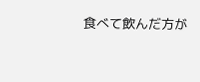食べて飲んだ方が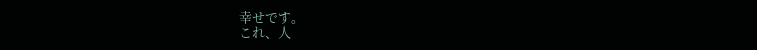幸せです。
これ、人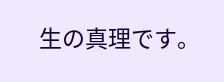生の真理です。